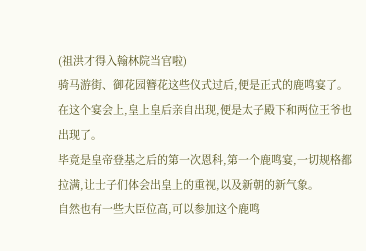(祖洪才得入翰林院当官啦)
骑马游街、御花园簪花这些仪式过后,便是正式的鹿鸣宴了。
在这个宴会上,皇上皇后亲自出现,便是太子殿下和两位王爷也出现了。
毕竟是皇帝登基之后的第一次恩科,第一个鹿鸣宴,一切规格都拉满,让士子们体会出皇上的重视,以及新朝的新气象。
自然也有一些大臣位高,可以参加这个鹿鸣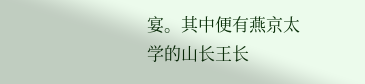宴。其中便有燕京太学的山长王长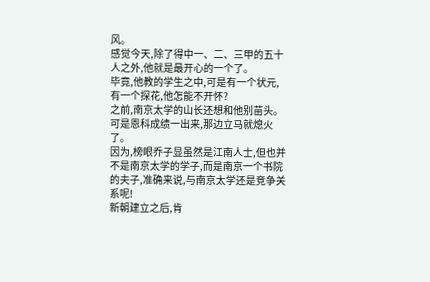风。
感觉今天,除了得中一、二、三甲的五十人之外,他就是最开心的一个了。
毕竟,他教的学生之中,可是有一个状元,有一个探花,他怎能不开怀?
之前,南京太学的山长还想和他别苗头。可是恩科成绩一出来,那边立马就熄火了。
因为,榜眼乔子显虽然是江南人士,但也并不是南京太学的学子,而是南京一个书院的夫子,准确来说,与南京太学还是竞争关系呢!
新朝建立之后,肯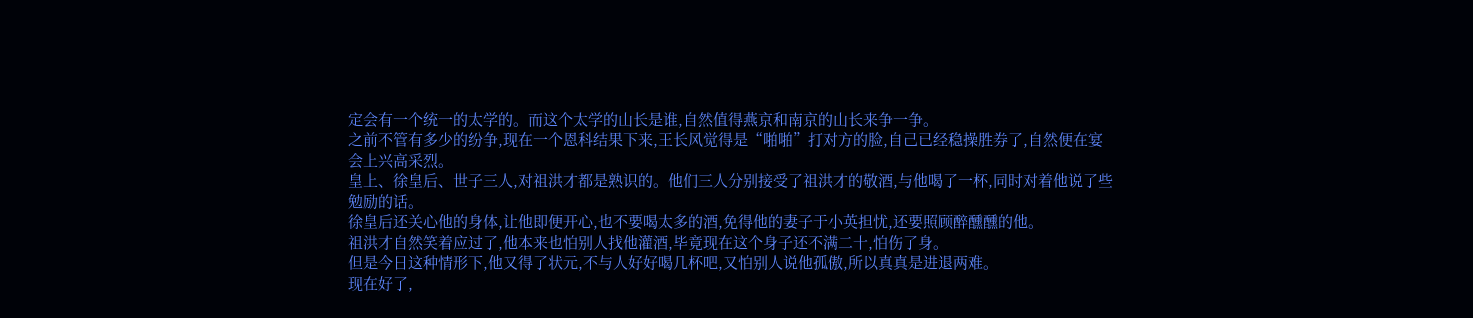定会有一个统一的太学的。而这个太学的山长是谁,自然值得燕京和南京的山长来争一争。
之前不管有多少的纷争,现在一个恩科结果下来,王长风觉得是“啪啪”打对方的脸,自己已经稳操胜券了,自然便在宴会上兴高采烈。
皇上、徐皇后、世子三人,对祖洪才都是熟识的。他们三人分别接受了祖洪才的敬酒,与他喝了一杯,同时对着他说了些勉励的话。
徐皇后还关心他的身体,让他即便开心,也不要喝太多的酒,免得他的妻子于小英担忧,还要照顾醉醺醺的他。
祖洪才自然笑着应过了,他本来也怕别人找他灌酒,毕竟现在这个身子还不满二十,怕伤了身。
但是今日这种情形下,他又得了状元,不与人好好喝几杯吧,又怕别人说他孤傲,所以真真是进退两难。
现在好了,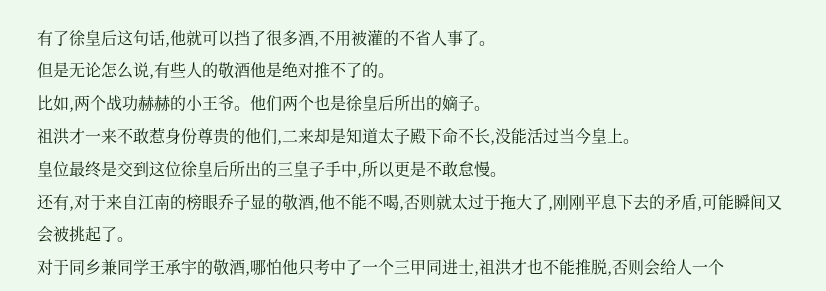有了徐皇后这句话,他就可以挡了很多酒,不用被灌的不省人事了。
但是无论怎么说,有些人的敬酒他是绝对推不了的。
比如,两个战功赫赫的小王爷。他们两个也是徐皇后所出的嫡子。
祖洪才一来不敢惹身份尊贵的他们,二来却是知道太子殿下命不长,没能活过当今皇上。
皇位最终是交到这位徐皇后所出的三皇子手中,所以更是不敢怠慢。
还有,对于来自江南的榜眼乔子显的敬酒,他不能不喝,否则就太过于拖大了,刚刚平息下去的矛盾,可能瞬间又会被挑起了。
对于同乡兼同学王承宇的敬酒,哪怕他只考中了一个三甲同进士,祖洪才也不能推脱,否则会给人一个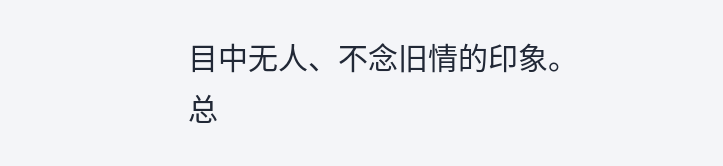目中无人、不念旧情的印象。
总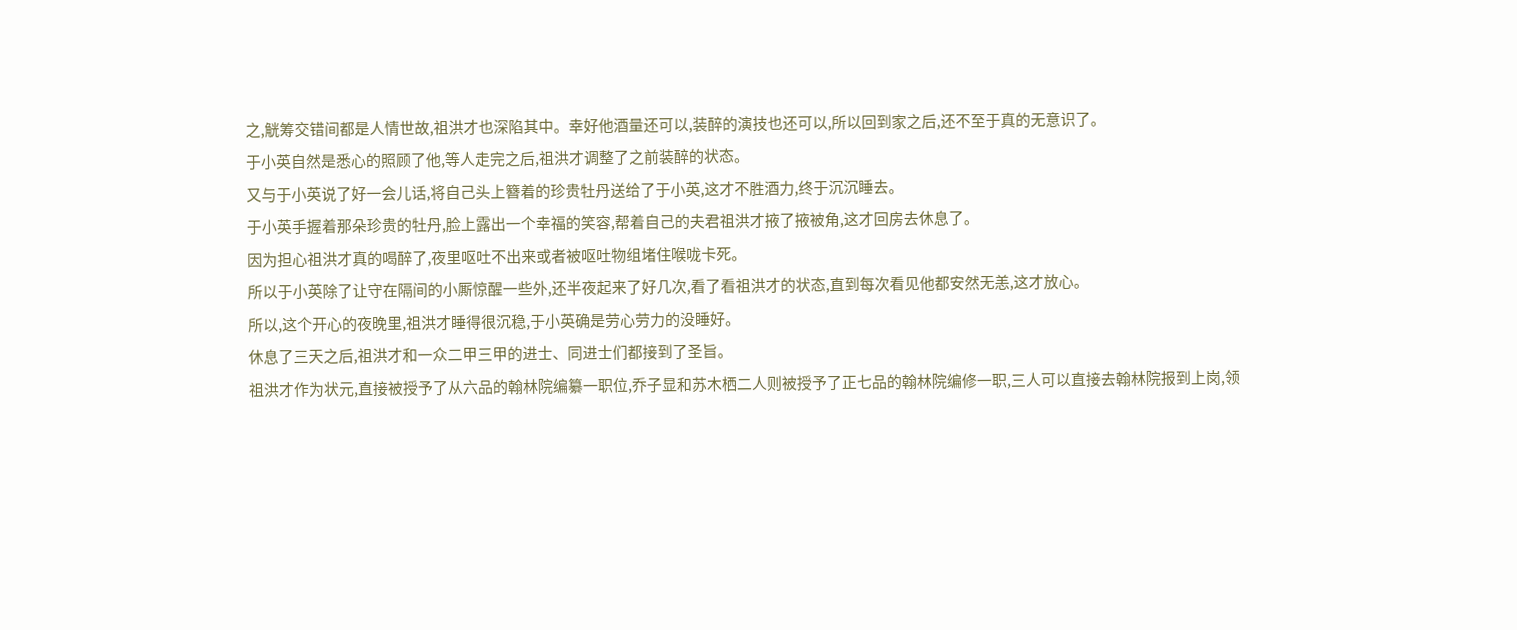之,觥筹交错间都是人情世故,祖洪才也深陷其中。幸好他酒量还可以,装醉的演技也还可以,所以回到家之后,还不至于真的无意识了。
于小英自然是悉心的照顾了他,等人走完之后,祖洪才调整了之前装醉的状态。
又与于小英说了好一会儿话,将自己头上簪着的珍贵牡丹送给了于小英,这才不胜酒力,终于沉沉睡去。
于小英手握着那朵珍贵的牡丹,脸上露出一个幸福的笑容,帮着自己的夫君祖洪才掖了掖被角,这才回房去休息了。
因为担心祖洪才真的喝醉了,夜里呕吐不出来或者被呕吐物组堵住喉咙卡死。
所以于小英除了让守在隔间的小厮惊醒一些外,还半夜起来了好几次,看了看祖洪才的状态,直到每次看见他都安然无恙,这才放心。
所以,这个开心的夜晚里,祖洪才睡得很沉稳,于小英确是劳心劳力的没睡好。
休息了三天之后,祖洪才和一众二甲三甲的进士、同进士们都接到了圣旨。
祖洪才作为状元,直接被授予了从六品的翰林院编纂一职位,乔子显和苏木栖二人则被授予了正七品的翰林院编修一职,三人可以直接去翰林院报到上岗,领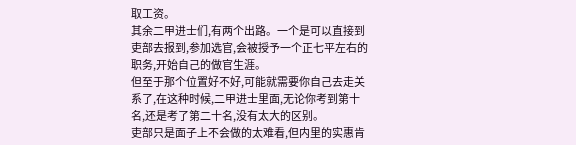取工资。
其余二甲进士们,有两个出路。一个是可以直接到吏部去报到,参加选官,会被授予一个正七平左右的职务,开始自己的做官生涯。
但至于那个位置好不好,可能就需要你自己去走关系了,在这种时候,二甲进士里面,无论你考到第十名,还是考了第二十名,没有太大的区别。
吏部只是面子上不会做的太难看,但内里的实惠肯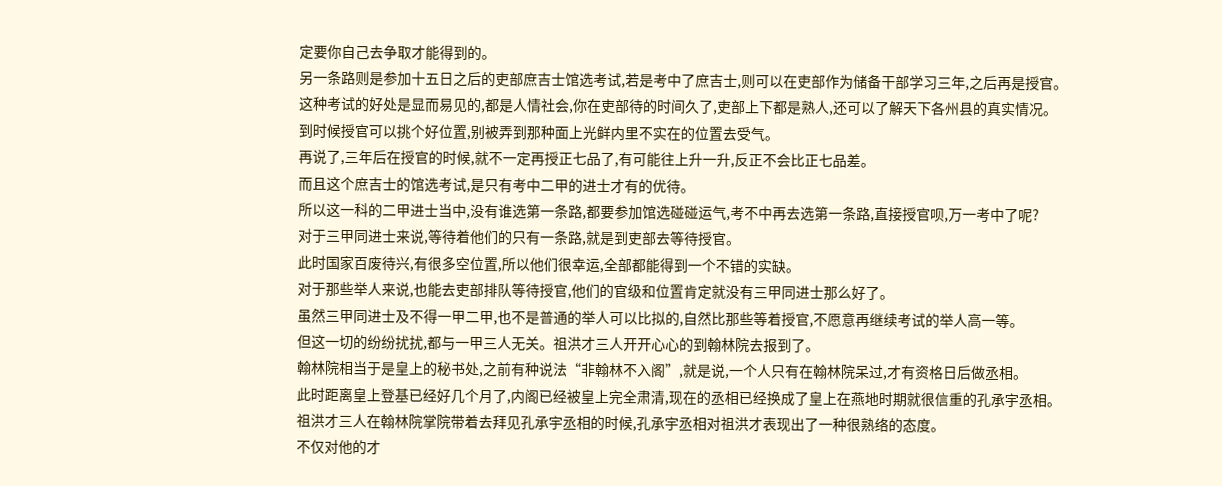定要你自己去争取才能得到的。
另一条路则是参加十五日之后的吏部庶吉士馆选考试,若是考中了庶吉士,则可以在吏部作为储备干部学习三年,之后再是授官。
这种考试的好处是显而易见的,都是人情社会,你在吏部待的时间久了,吏部上下都是熟人,还可以了解天下各州县的真实情况。
到时候授官可以挑个好位置,别被弄到那种面上光鲜内里不实在的位置去受气。
再说了,三年后在授官的时候,就不一定再授正七品了,有可能往上升一升,反正不会比正七品差。
而且这个庶吉士的馆选考试,是只有考中二甲的进士才有的优待。
所以这一科的二甲进士当中,没有谁选第一条路,都要参加馆选碰碰运气,考不中再去选第一条路,直接授官呗,万一考中了呢?
对于三甲同进士来说,等待着他们的只有一条路,就是到吏部去等待授官。
此时国家百废待兴,有很多空位置,所以他们很幸运,全部都能得到一个不错的实缺。
对于那些举人来说,也能去吏部排队等待授官,他们的官级和位置肯定就没有三甲同进士那么好了。
虽然三甲同进士及不得一甲二甲,也不是普通的举人可以比拟的,自然比那些等着授官,不愿意再继续考试的举人高一等。
但这一切的纷纷扰扰,都与一甲三人无关。祖洪才三人开开心心的到翰林院去报到了。
翰林院相当于是皇上的秘书处,之前有种说法“非翰林不入阁”,就是说,一个人只有在翰林院呆过,才有资格日后做丞相。
此时距离皇上登基已经好几个月了,内阁已经被皇上完全肃清,现在的丞相已经换成了皇上在燕地时期就很信重的孔承宇丞相。
祖洪才三人在翰林院掌院带着去拜见孔承宇丞相的时候,孔承宇丞相对祖洪才表现出了一种很熟络的态度。
不仅对他的才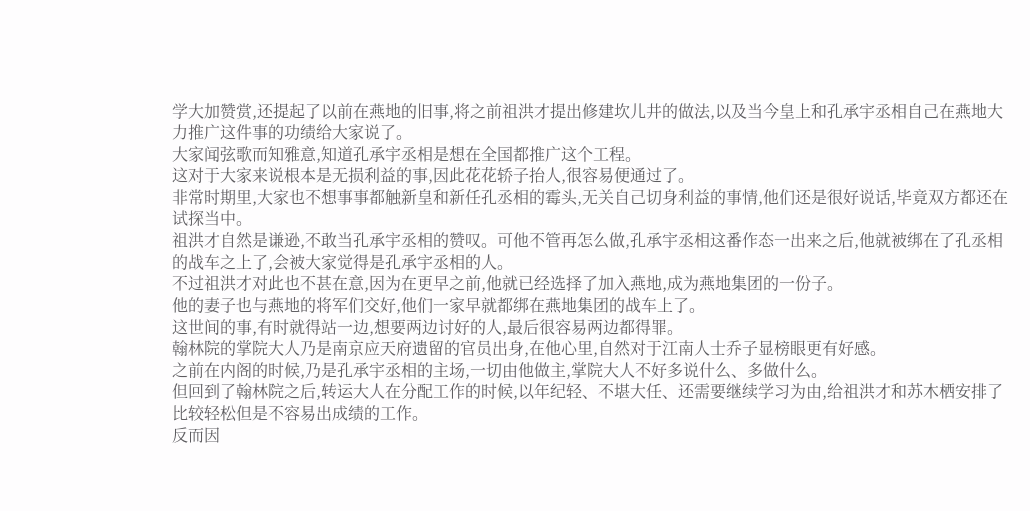学大加赞赏,还提起了以前在燕地的旧事,将之前祖洪才提出修建坎儿井的做法,以及当今皇上和孔承宇丞相自己在燕地大力推广这件事的功绩给大家说了。
大家闻弦歌而知雅意,知道孔承宇丞相是想在全国都推广这个工程。
这对于大家来说根本是无损利益的事,因此花花轿子抬人,很容易便通过了。
非常时期里,大家也不想事事都触新皇和新任孔丞相的霉头,无关自己切身利益的事情,他们还是很好说话,毕竟双方都还在试探当中。
祖洪才自然是谦逊,不敢当孔承宇丞相的赞叹。可他不管再怎么做,孔承宇丞相这番作态一出来之后,他就被绑在了孔丞相的战车之上了,会被大家觉得是孔承宇丞相的人。
不过祖洪才对此也不甚在意,因为在更早之前,他就已经选择了加入燕地,成为燕地集团的一份子。
他的妻子也与燕地的将军们交好,他们一家早就都绑在燕地集团的战车上了。
这世间的事,有时就得站一边,想要两边讨好的人,最后很容易两边都得罪。
翰林院的掌院大人乃是南京应天府遗留的官员出身,在他心里,自然对于江南人士乔子显榜眼更有好感。
之前在内阁的时候,乃是孔承宇丞相的主场,一切由他做主,掌院大人不好多说什么、多做什么。
但回到了翰林院之后,转运大人在分配工作的时候,以年纪轻、不堪大任、还需要继续学习为由,给祖洪才和苏木栖安排了比较轻松但是不容易出成绩的工作。
反而因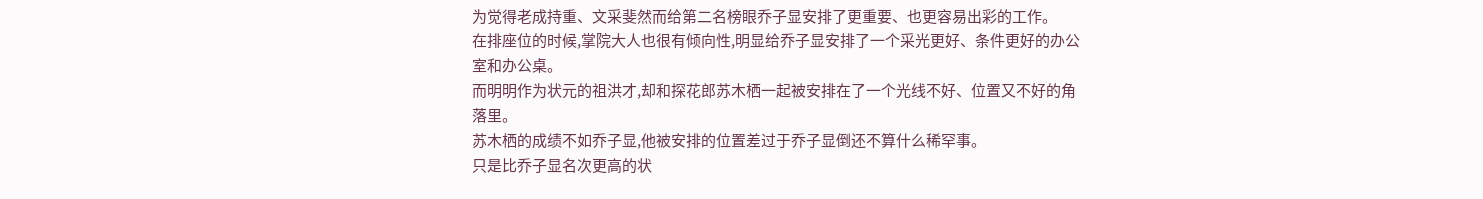为觉得老成持重、文采斐然而给第二名榜眼乔子显安排了更重要、也更容易出彩的工作。
在排座位的时候,掌院大人也很有倾向性,明显给乔子显安排了一个采光更好、条件更好的办公室和办公桌。
而明明作为状元的祖洪才,却和探花郎苏木栖一起被安排在了一个光线不好、位置又不好的角落里。
苏木栖的成绩不如乔子显,他被安排的位置差过于乔子显倒还不算什么稀罕事。
只是比乔子显名次更高的状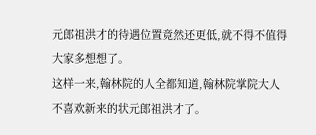元郎祖洪才的待遇位置竟然还更低,就不得不值得大家多想想了。
这样一来,翰林院的人全都知道,翰林院掌院大人不喜欢新来的状元郎祖洪才了。